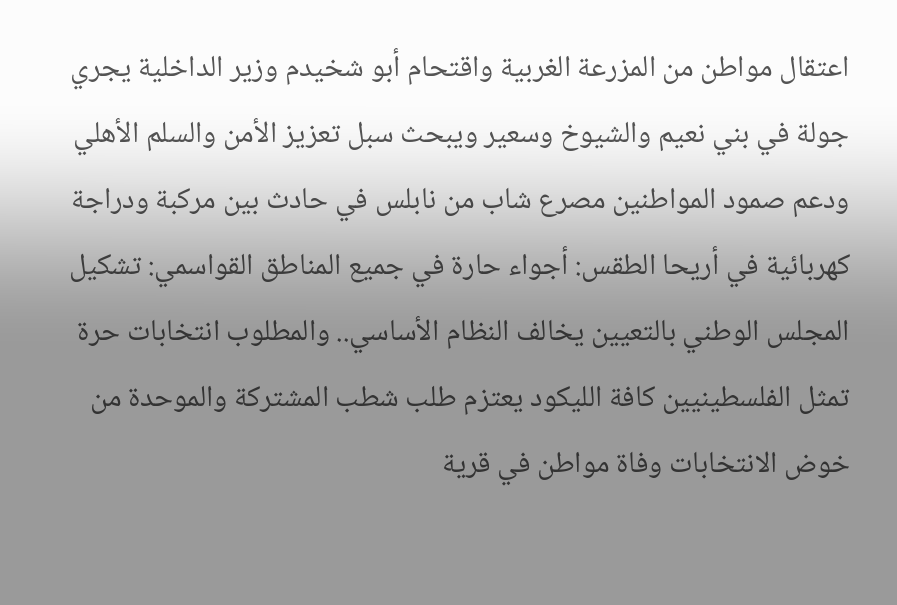اعتقال مواطن من المزرعة الغربية واقتحام أبو شخيدم وزير الداخلية يجري جولة في بني نعيم والشيوخ وسعير ويبحث سبل تعزيز الأمن والسلم الأهلي ودعم صمود المواطنين مصرع شاب من نابلس في حادث بين مركبة ودراجة كهربائية في أريحا الطقس: أجواء حارة في جميع المناطق القواسمي: تشكيل المجلس الوطني بالتعيين يخالف النظام الأساسي.. والمطلوب انتخابات حرة تمثل الفلسطينيين كافة الليكود يعتزم طلب شطب المشتركة والموحدة من خوض الانتخابات وفاة مواطن في قرية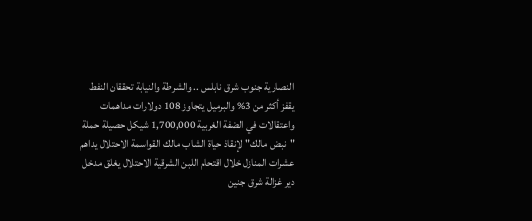النصارية جنوب شرق نابلس .. والشرطة والنيابة تحققان النفط يقفز أكثر من 3% والبرميل يتجاوز 108 دولارات مداهمات واعتقالات في الضفة الغربية 1,700,000 شيكل حصيلة حملة "نبض مالك" لإنقاذ حياة الشاب مالك القواسمة الاحتلال يداهم عشرات المنازل خلال اقتحام اللبن الشرقية الاحتلال يغلق مدخل دير غزالة شرق جنين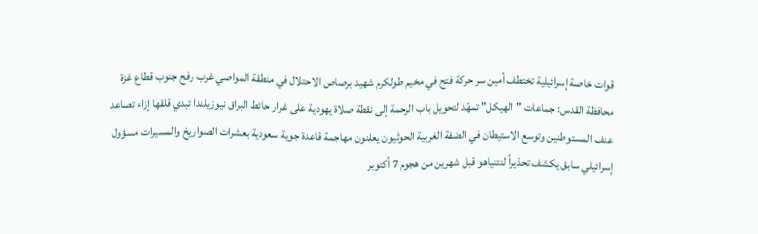قوات خاصة إسرائيلية تختطف أمين سر حركة فتح في مخيم طولكرم شهيد برصاص الاحتلال في منطقة المواصي غرب رفح جنوب قطاع غزة محافظة القدس: جماعات "الهيكل" تمهّد لتحويل باب الرحمة إلى نقطة صلاة يهودية على غرار حائط البراق نيوزيلندا تبدي قلقها إزاء تصاعد عنف المستوطنين وتوسع الاستيطان في الضفة الغربية الحوثيون يعلنون مهاجمة قاعدة جوية سعودية بعشرات الصواريخ والمسيرات مسؤول إسرائيلي سابق يكشف تحذيراً لنتنياهو قبل شهرين من هجوم 7 أكتوبر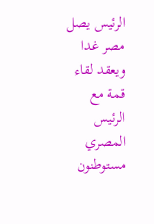الرئيس يصل مصر غدا ويعقد لقاء قمة مع الرئيس المصري مستوطنون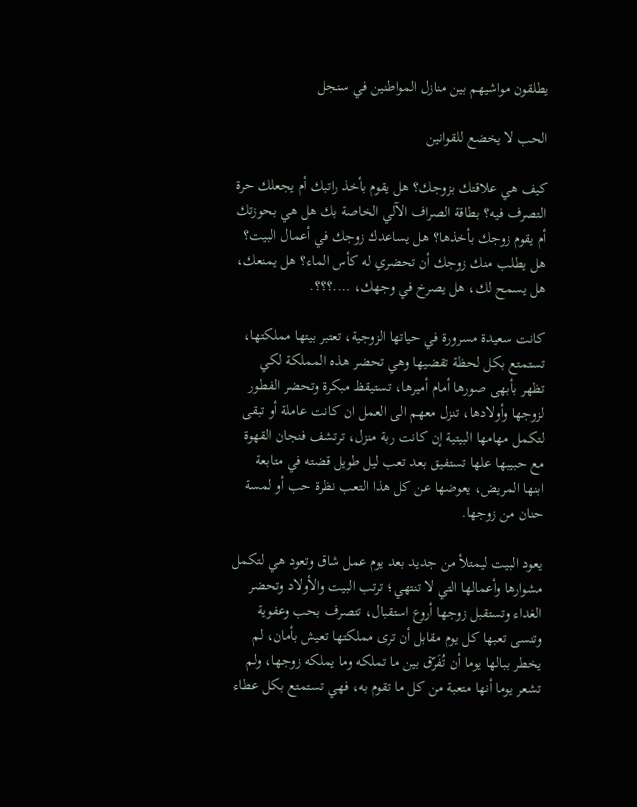يطلقون مواشيهم بين منازل المواطنين في سنجل

الحب لا يخضع للقوانين

كيف هي علاقتك بزوجك؟ هل يقوم بأخذ راتبك أم يجعلك حرة التصرف فيه؟ بطاقة الصراف الآلي الخاصة بك هل هي بحوزتك أم يقوم زوجك بأخذها؟ هل يساعدك زوجك في أعمال البيت؟ هل يطلب منك زوجك أن تحضري له كأس الماء؟ هل يمنعك، هل يسمح لك، هل يصرخ في وجهك، ….؟؟؟.

كانت سعيدة مسرورة في حياتها الزوجية، تعتبر بيتها مملكتها، تستمتع بكل لحظة تقضيها وهي تحضر هذه المملكة لكي تظهر بأبهى صورها أمام أميرها، تستيقظ مبكرة وتحضر الفطور لزوجها وأولادها، تنزل معهم الى العمل ان كانت عاملة أو تبقى لتكمل مهامها البيتية إن كانت ربة منزل، ترتشف فنجان القهوة مع حبيبها علها تستفيق بعد تعب ليل طويل قضته في متابعة ابنها المريض، يعوضها عن كل هذا التعب نظرة حب أو لمسة حنان من زوجها.

يعود البيت ليمتلأ من جديد بعد يوم عمل شاق وتعود هي لتكمل مشوارها وأعمالها التي لا تنتهي؛ ترتب البيت والأولاد وتحضر الغداء وتستقبل زوجها أروع استقبال، تتصرف بحب وعفوية وتنسى تعبها كل يوم مقابل أن ترى مملكتها تعيش بأمان، لم يخطر ببالها يوما أن تُفَرّق بين ما تملكه وما يملكه زوجها، ولم تشعر يوما أنها متعبة من كل ما تقوم به، فهي تستمتع بكل عطاء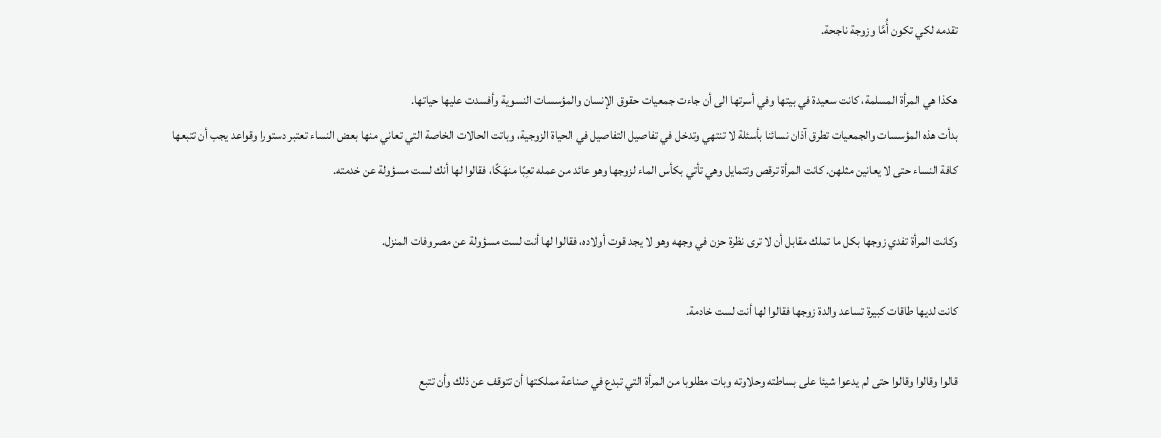تقدمه لكي تكون أُمَّا وزوجة ناجحة.

هكذا هي المرأة المسلمة، كانت سعيدة في بيتها وفي أسرتها الى أن جاءت جمعيات حقوق الإنسان والمؤسسات النسوية وأفسدت عليها حياتها.
بدأت هذه المؤسسات والجمعيات تطرق آذان نسائنا بأسئلة لا تنتهي وتدخل في تفاصيل التفاصيل في الحياة الزوجية، وباتت الحالات الخاصة التي تعاني منها بعض النساء تعتبر دستورا وقواعد يجب أن تتبعها كافة النساء حتى لا يعانين مثلهن. كانت المرأة ترقص وتتمايل وهي تأتي بكأس الماء لزوجها وهو عائد من عمله تعِبًا منهَكًا، فقالوا لها أنك لست مسؤولة عن خدمته.

وكانت المرأة تفدي زوجها بكل ما تملك مقابل أن لا ترى نظرة حزن في وجهه وهو لا يجد قوت أولاده، فقالوا لها أنت لست مسؤولة عن مصروفات المنزل.

كانت لديها طاقات كبيرة تساعد والدة زوجها فقالوا لها أنت لست خادمة.

قالوا وقالوا وقالوا حتى لم يدعوا شيئا على بساطته وحلاوته وبات مطلوبا من المرأة التي تبدع في صناعة مملكتها أن تتوقف عن ذلك وأن تتبع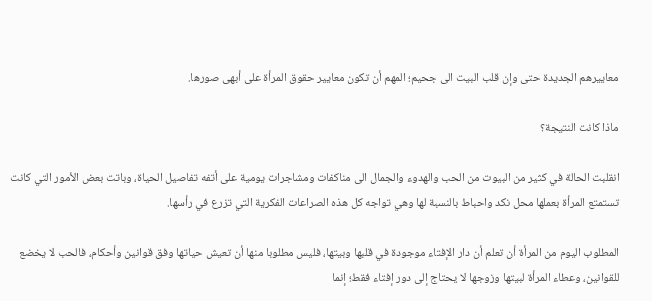معاييرهم الجديدة حتى وإن قلب البيت الى جحيم؛ المهم أن تكون معايير حقوق المرأة على أبهى صورها.

ماذا كانت النتيجة؟

انقلبت الحالة في كثير من البيوت من الحب والهدوء والجمال الى مناكفات ومشاجرات يومية على أتفه تفاصيل الحياة، وباتت بعض الأمور التي كانت تستمتع المرأة بعملها محل نكد واحباط بالنسبة لها وهي تواجه كل هذه الصراعات الفكرية التي تزرع في رأسها.

المطلوب اليوم من المرأة أن تعلم أن دار الإفتاء موجودة في قلبها وبيتها، فليس مطلوبا منها أن تعيش حياتها وفق قوانين وأحكام، فالحب لا يخضع للقوانين، وعطاء المرأة لبيتها وزوجها لا يحتاج إلى دور إفتاء فقط؛ إنما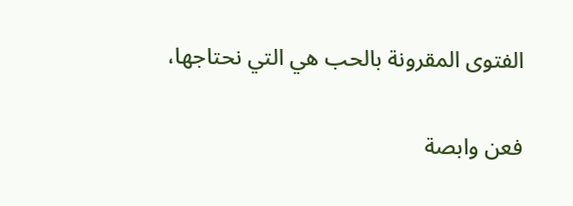الفتوى المقرونة بالحب هي التي نحتاجها،

فعن وابصة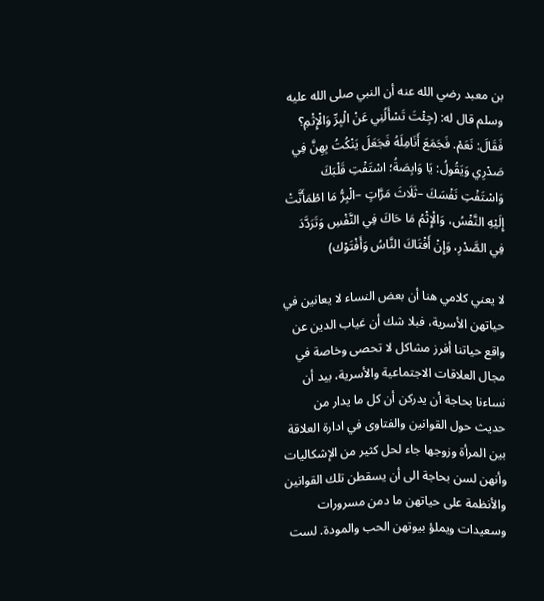بن معبد رضي الله عنه أن النبي صلى الله عليه وسلم قال له: (جِئْتَ تَسْأَلُنِي عَنْ الْبِرِّ وَالْإِثْمِ؟ فَقَالَ: نَعَمْ. فَجَمَعَ أَنَامِلَهُ فَجَعَلَ يَنْكُتُ بِهِنَّ فِي صَدْرِي وَيَقُولُ: يَا وَابِصَةُ؛ اسْتَفْتِ قَلْبَكَ وَاسْتَفْتِ نَفْسَكَ –ثَلَاثَ مَرَّاتٍ –الْبِرُّ مَا اطْمَأَنَّتْ إِلَيْهِ النَّفْسُ، وَالْإِثْمُ مَا حَاكَ فِي النَّفْسِ وَتَرَدَّدَ فِي الصَّدْرِ، وَإِنْ أَفْتَاكَ النَّاسُ وَأَفْتَوْك)

لا يعني كلامي هنا أن بعض النساء لا يعانين في حياتهن الأسرية، فبلا شك أن غياب الدين عن واقع حياتنا أفرز مشاكل لا تحصى وخاصة في مجال العلاقات الاجتماعية والأسرية، بيد أن نساءنا بحاجة أن يدركن أن كل ما يدار من حديث حول القوانين والفتاوى في ادارة العلاقة بين المرأة وزوجها جاء لحل كثير من الإشكاليات وأنهن لسن بحاجة الى أن يسقطن تلك القوانين والأنظمة على حياتهن ما دمن مسرورات وسعيدات ويملؤ بيوتهن الحب والمودة. لست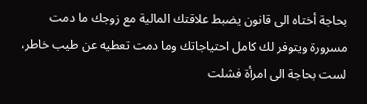بحاجة أختاه الى قانون يضبط علاقتك المالية مع زوجك ما دمت مسرورة ويتوفر لك كامل احتياجاتك وما دمت تعطيه عن طيب خاطر، لست بحاجة الى امرأة فشلت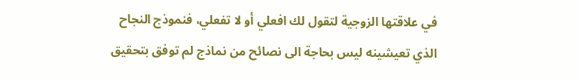في علاقتها الزوجية لتقول لك افعلي أو لا تفعلي، فنموذج النجاح الذي تعيشينه ليس بحاجة الى نصائح من نماذج لم توفق بتحقيق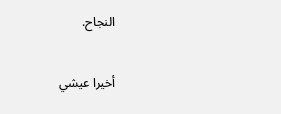النجاح.

أخيرا عيشي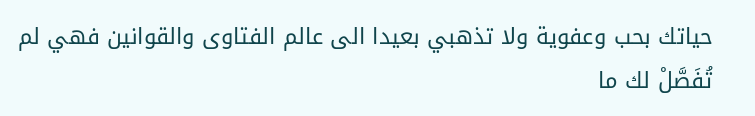حياتك بحب وعفوية ولا تذهبي بعيدا الى عالم الفتاوى والقوانين فهي لم تُفَصَّلْ لك ما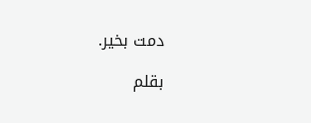دمت بخير.

بقلم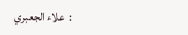:  علاء الجعبري